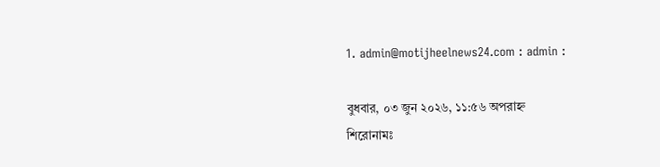1. admin@motijheelnews24.com : admin :

বুধবার, ০৩ জুন ২০২৬, ১১:৫৬ অপরাহ্ন
শিরোনামঃ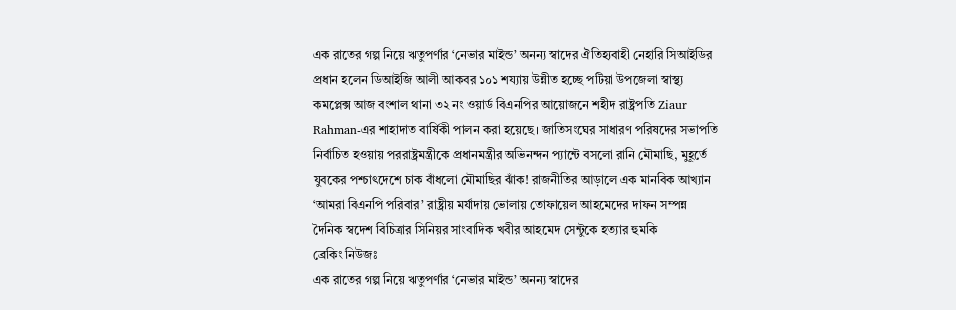এক রাতের গল্প নিয়ে ঋতুপর্ণার ‘নেভার মাইন্ড’ অনন্য স্বাদের ঐতিহ্যবাহী নেহারি সিআইডির প্রধান হলেন ডিআইজি আলী আকবর ১০১ শয্যায় উন্নীত হচ্ছে পটিয়া উপজেলা স্বাস্থ্য কমপ্লেক্স আজ বংশাল থানা ৩২ নং ওয়ার্ড বিএনপির আয়োজনে শহীদ রাষ্ট্রপতি Ziaur Rahman-এর শাহাদাত বার্ষিকী পালন করা হয়েছে। জাতিসংঘের সাধারণ পরিষদের সভাপতি নির্বাচিত হওয়ায় পররাষ্ট্রমন্ত্রীকে প্রধানমন্ত্রীর অভিনন্দন প্যান্টে বসলো রানি মৌমাছি, মুহূর্তে যুবকের পশ্চাৎদেশে চাক বাঁধলো মৌমাছির ঝাঁক! রাজনীতির আড়ালে এক মানবিক আখ্যান ‘আমরা বিএনপি পরিবার’ রাষ্ট্রীয় মর্যাদায় ভোলায় তোফায়েল আহমেদের দাফন সম্পন্ন দৈনিক স্বদেশ বিচিত্রার সিনিয়র সাংবাদিক খবীর আহমেদ সেন্টুকে হত্যার হুমকি
ব্রেকিং নিউজঃ
এক রাতের গল্প নিয়ে ঋতুপর্ণার ‘নেভার মাইন্ড’ অনন্য স্বাদের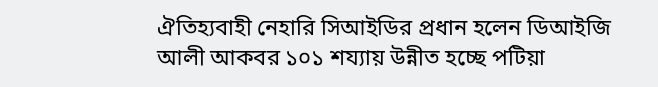ঐতিহ্যবাহী নেহারি সিআইডির প্রধান হলেন ডিআইজি আলী আকবর ১০১ শয্যায় উন্নীত হচ্ছে পটিয়া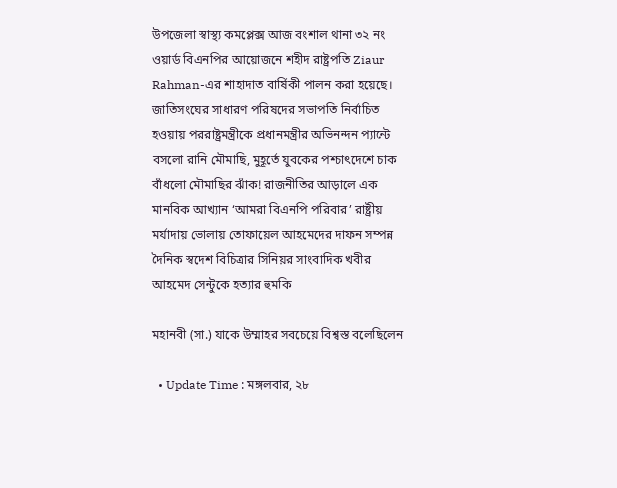উপজেলা স্বাস্থ্য কমপ্লেক্স আজ বংশাল থানা ৩২ নং ওয়ার্ড বিএনপির আয়োজনে শহীদ রাষ্ট্রপতি Ziaur Rahman-এর শাহাদাত বার্ষিকী পালন করা হয়েছে। জাতিসংঘের সাধারণ পরিষদের সভাপতি নির্বাচিত হওয়ায় পররাষ্ট্রমন্ত্রীকে প্রধানমন্ত্রীর অভিনন্দন প্যান্টে বসলো রানি মৌমাছি, মুহূর্তে যুবকের পশ্চাৎদেশে চাক বাঁধলো মৌমাছির ঝাঁক! রাজনীতির আড়ালে এক মানবিক আখ্যান ‘আমরা বিএনপি পরিবার’ রাষ্ট্রীয় মর্যাদায় ভোলায় তোফায়েল আহমেদের দাফন সম্পন্ন দৈনিক স্বদেশ বিচিত্রার সিনিয়র সাংবাদিক খবীর আহমেদ সেন্টুকে হত্যার হুমকি

মহানবী (সা.) যাকে উম্মাহর সবচেয়ে বিশ্বস্ত বলেছিলেন

  • Update Time : মঙ্গলবার, ২৮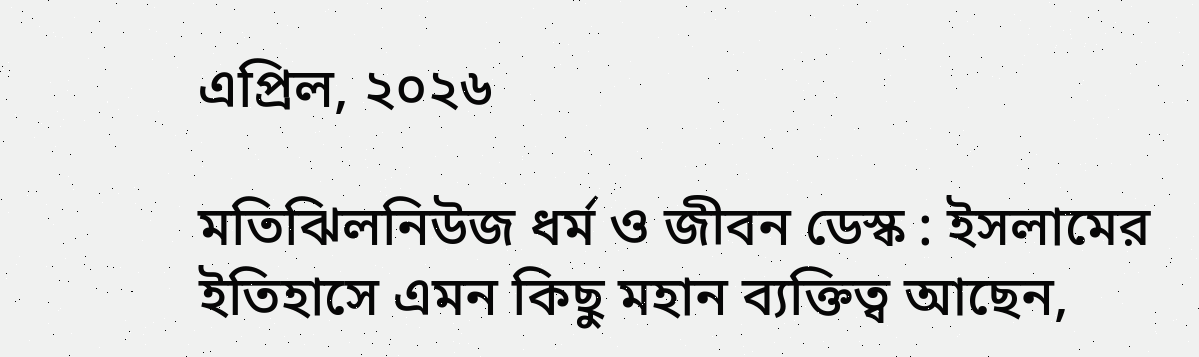এপ্রিল, ২০২৬

মতিঝিলনিউজ ধর্ম ও জীবন ডেস্ক : ইসলামের ইতিহাসে এমন কিছু মহান ব্যক্তিত্ব আছেন,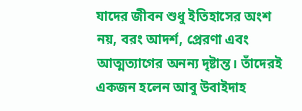যাদের জীবন শুধু ইতিহাসের অংশ নয়, বরং আদর্শ, প্রেরণা এবং আত্মত্যাগের অনন্য দৃষ্টান্ত। তাঁদেরই একজন হলেন আবু উবাইদাহ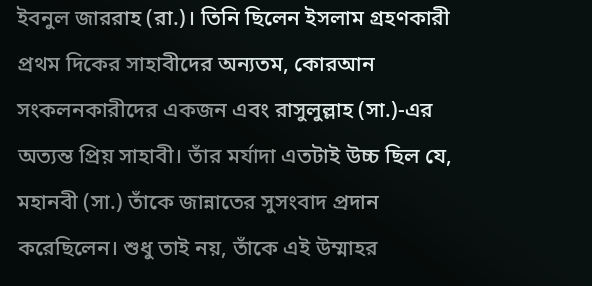ইবনুল জাররাহ (রা.)। তিনি ছিলেন ইসলাম গ্রহণকারী প্রথম দিকের সাহাবীদের অন্যতম, কোরআন সংকলনকারীদের একজন এবং রাসুলুল্লাহ (সা.)-এর অত্যন্ত প্রিয় সাহাবী। তাঁর মর্যাদা এতটাই উচ্চ ছিল যে, মহানবী (সা.) তাঁকে জান্নাতের সুসংবাদ প্রদান করেছিলেন। শুধু তাই নয়, তাঁকে এই উম্মাহর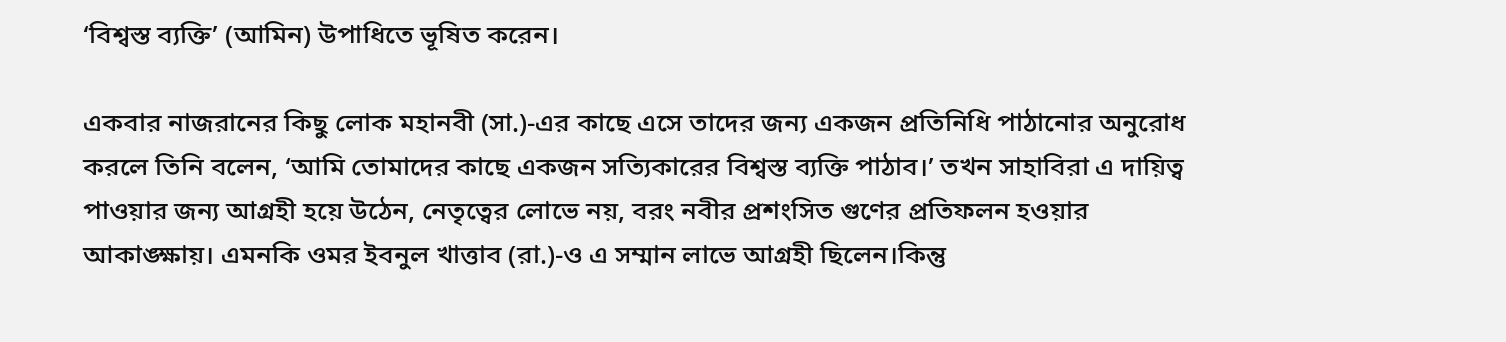‘বিশ্বস্ত ব্যক্তি’ (আমিন) উপাধিতে ভূষিত করেন।

একবার নাজরানের কিছু লোক মহানবী (সা.)-এর কাছে এসে তাদের জন্য একজন প্রতিনিধি পাঠানোর অনুরোধ করলে তিনি বলেন, ‘আমি তোমাদের কাছে একজন সত্যিকারের বিশ্বস্ত ব্যক্তি পাঠাব।’ তখন সাহাবিরা এ দায়িত্ব পাওয়ার জন্য আগ্রহী হয়ে উঠেন, নেতৃত্বের লোভে নয়, বরং নবীর প্রশংসিত গুণের প্রতিফলন হওয়ার আকাঙ্ক্ষায়। এমনকি ওমর ইবনুল খাত্তাব (রা.)-ও এ সম্মান লাভে আগ্রহী ছিলেন।কিন্তু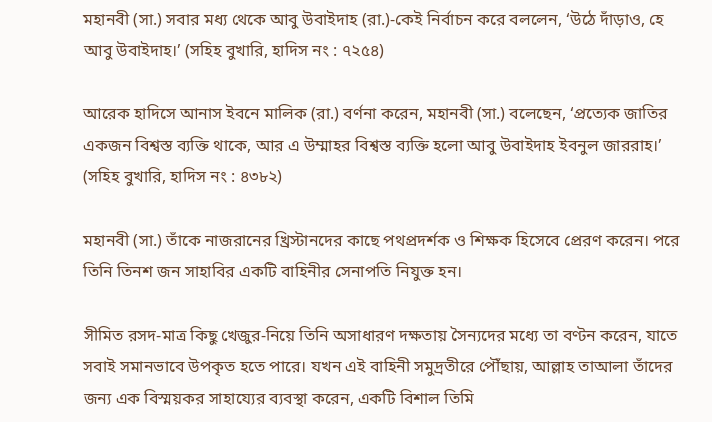মহানবী (সা.) সবার মধ্য থেকে আবু উবাইদাহ (রা.)-কেই নির্বাচন করে বললেন, ‘উঠে দাঁড়াও, হে আবু উবাইদাহ।’ (সহিহ বুখারি, হাদিস নং : ৭২৫৪)

আরেক হাদিসে আনাস ইবনে মালিক (রা.) বর্ণনা করেন, মহানবী (সা.) বলেছেন, ‘প্রত্যেক জাতির একজন বিশ্বস্ত ব্যক্তি থাকে, আর এ উম্মাহর বিশ্বস্ত ব্যক্তি হলো আবু উবাইদাহ ইবনুল জাররাহ।’ (সহিহ বুখারি, হাদিস নং : ৪৩৮২)

মহানবী (সা.) তাঁকে নাজরানের খ্রিস্টানদের কাছে পথপ্রদর্শক ও শিক্ষক হিসেবে প্রেরণ করেন। পরে তিনি তিনশ জন সাহাবির একটি বাহিনীর সেনাপতি নিযুক্ত হন।

সীমিত রসদ-মাত্র কিছু খেজুর-নিয়ে তিনি অসাধারণ দক্ষতায় সৈন্যদের মধ্যে তা বণ্টন করেন, যাতে সবাই সমানভাবে উপকৃত হতে পারে। যখন এই বাহিনী সমুদ্রতীরে পৌঁছায়, আল্লাহ তাআলা তাঁদের জন্য এক বিস্ময়কর সাহায্যের ব্যবস্থা করেন, একটি বিশাল তিমি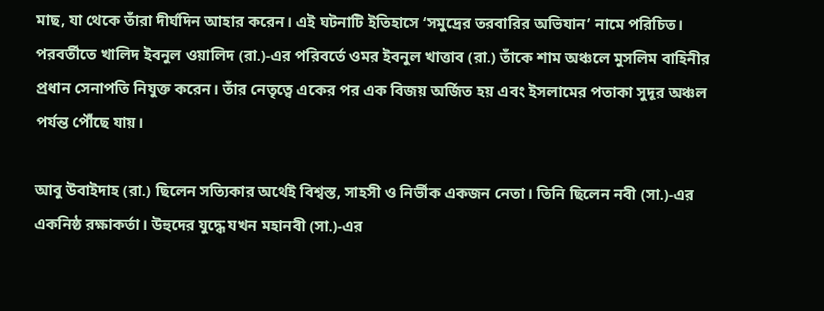মাছ, যা থেকে তাঁরা দীর্ঘদিন আহার করেন। এই ঘটনাটি ইতিহাসে ‘সমুদ্রের তরবারির অভিযান’ নামে পরিচিত। পরবর্তীতে খালিদ ইবনুল ওয়ালিদ (রা.)-এর পরিবর্তে ওমর ইবনুল খাত্তাব (রা.) তাঁকে শাম অঞ্চলে মুসলিম বাহিনীর প্রধান সেনাপতি নিযুক্ত করেন। তাঁর নেতৃত্বে একের পর এক বিজয় অর্জিত হয় এবং ইসলামের পতাকা সুদূর অঞ্চল পর্যন্ত পৌঁছে যায়।

আবু উবাইদাহ (রা.) ছিলেন সত্যিকার অর্থেই বিশ্বস্ত, সাহসী ও নির্ভীক একজন নেতা। তিনি ছিলেন নবী (সা.)-এর একনিষ্ঠ রক্ষাকর্তা। উহুদের যুদ্ধে যখন মহানবী (সা.)-এর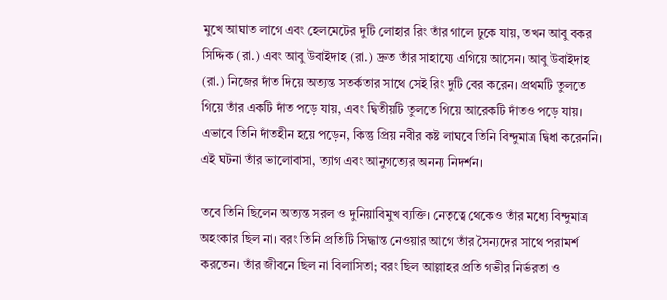মুখে আঘাত লাগে এবং হেলমেটের দুটি লোহার রিং তাঁর গালে ঢুকে যায়, তখন আবু বকর সিদ্দিক (রা.) এবং আবু উবাইদাহ (রা.) দ্রুত তাঁর সাহায্যে এগিয়ে আসেন। আবু উবাইদাহ (রা.) নিজের দাঁত দিয়ে অত্যন্ত সতর্কতার সাথে সেই রিং দুটি বের করেন। প্রথমটি তুলতে গিয়ে তাঁর একটি দাঁত পড়ে যায়, এবং দ্বিতীয়টি তুলতে গিয়ে আরেকটি দাঁতও পড়ে যায়। এভাবে তিনি দাঁতহীন হয়ে পড়েন, কিন্তু প্রিয় নবীর কষ্ট লাঘবে তিনি বিন্দুমাত্র দ্বিধা করেননি। এই ঘটনা তাঁর ভালোবাসা, ত্যাগ এবং আনুগত্যের অনন্য নিদর্শন।

তবে তিনি ছিলেন অত্যন্ত সরল ও দুনিয়াবিমুখ ব্যক্তি। নেতৃত্বে থেকেও তাঁর মধ্যে বিন্দুমাত্র অহংকার ছিল না। বরং তিনি প্রতিটি সিদ্ধান্ত নেওয়ার আগে তাঁর সৈন্যদের সাথে পরামর্শ করতেন। তাঁর জীবনে ছিল না বিলাসিতা; বরং ছিল আল্লাহর প্রতি গভীর নির্ভরতা ও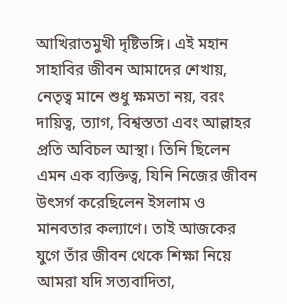আখিরাতমুখী দৃষ্টিভঙ্গি। এই মহান সাহাবির জীবন আমাদের শেখায়, নেতৃত্ব মানে শুধু ক্ষমতা নয়, বরং দায়িত্ব, ত্যাগ, বিশ্বস্ততা এবং আল্লাহর প্রতি অবিচল আস্থা। তিনি ছিলেন এমন এক ব্যক্তিত্ব, যিনি নিজের জীবন উৎসর্গ করেছিলেন ইসলাম ও মানবতার কল্যাণে। তাই আজকের যুগে তাঁর জীবন থেকে শিক্ষা নিয়ে আমরা যদি সত্যবাদিতা,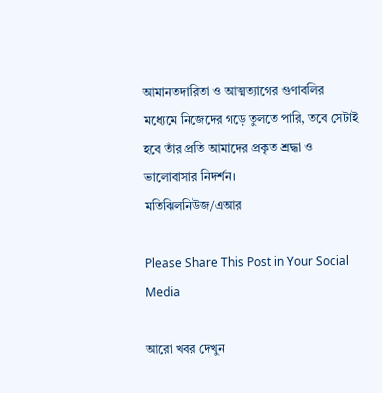আমানতদারিতা ও আত্মত্যাগের গুণাবলির মধ্যেমে নিজেদের গড়ে তুলতে পারি, তবে সেটাই হবে তাঁর প্রতি আমাদের প্রকৃত শ্রদ্ধা ও ভালোবাসার নিদর্শন।
মতিঝিলনিউজ/এআর

Please Share This Post in Your Social Media

আরো খবর দেখুন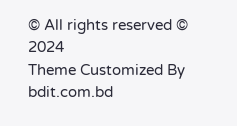© All rights reserved © 2024
Theme Customized By bdit.com.bd